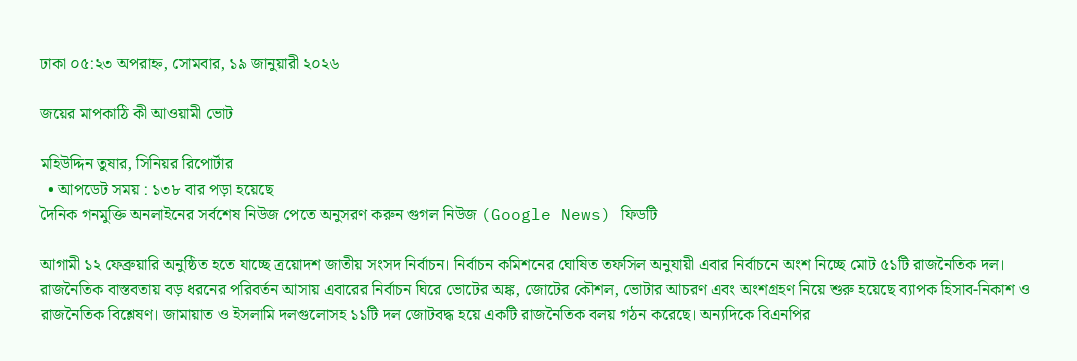ঢাকা ০৫:২৩ অপরাহ্ন, সোমবার, ১৯ জানুয়ারী ২০২৬

জয়ের মাপকাঠি কী আওয়ামী ভোট

মহিউদ্দিন তুষার, সিনিয়র রিপোর্টার
  • আপডেট সময় : ১৩৮ বার পড়া হয়েছে
দৈনিক গনমুক্তি অনলাইনের সর্বশেষ নিউজ পেতে অনুসরণ করুন গুগল নিউজ (Google News) ফিডটি

আগামী ১২ ফেব্রুয়ারি অনুষ্ঠিত হতে যাচ্ছে ত্রয়োদশ জাতীয় সংসদ নির্বাচন। নির্বাচন কমিশনের ঘোষিত তফসিল অনুযায়ী এবার নির্বাচনে অংশ নিচ্ছে মোট ৫১টি রাজনৈতিক দল। রাজনৈতিক বাস্তবতায় বড় ধরনের পরিবর্তন আসায় এবারের নির্বাচন ঘিরে ভোটের অঙ্ক, জোটের কৌশল, ভোটার আচরণ এবং অংশগ্রহণ নিয়ে শুরু হয়েছে ব্যাপক হিসাব-নিকাশ ও রাজনৈতিক বিশ্লেষণ। জামায়াত ও ইসলামি দলগুলোসহ ১১টি দল জোটবদ্ধ হয়ে একটি রাজনৈতিক বলয় গঠন করেছে। অন্যদিকে বিএনপির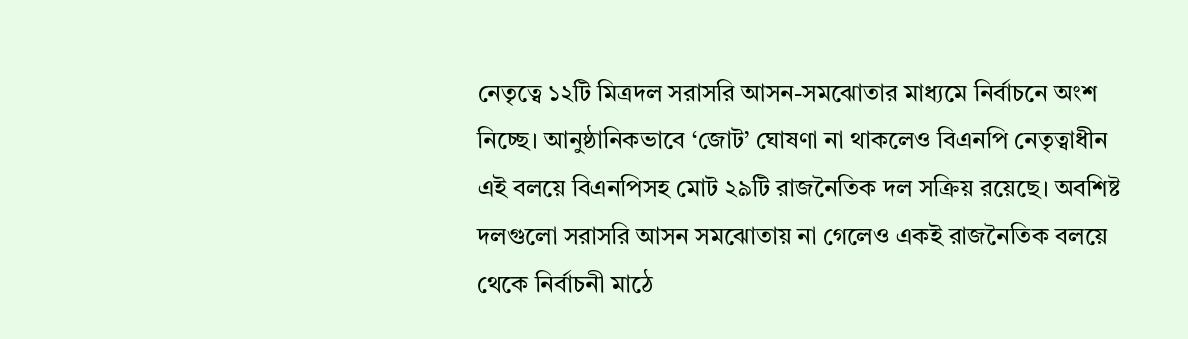নেতৃত্বে ১২টি মিত্রদল সরাসরি আসন-সমঝোতার মাধ্যমে নির্বাচনে অংশ নিচ্ছে। আনুষ্ঠানিকভাবে ‘জোট’ ঘোষণা না থাকলেও বিএনপি নেতৃত্বাধীন এই বলয়ে বিএনপিসহ মোট ২৯টি রাজনৈতিক দল সক্রিয় রয়েছে। অবশিষ্ট দলগুলো সরাসরি আসন সমঝোতায় না গেলেও একই রাজনৈতিক বলয়ে থেকে নির্বাচনী মাঠে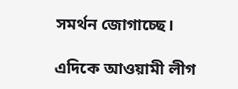সমর্থন জোগাচ্ছে।

এদিকে আওয়ামী লীগ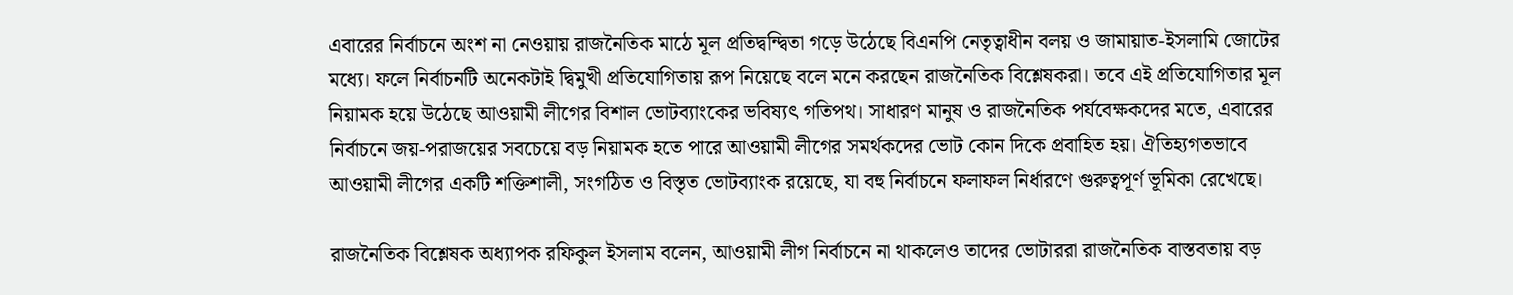এবারের নির্বাচনে অংশ না নেওয়ায় রাজনৈতিক মাঠে মূল প্রতিদ্বন্দ্বিতা গড়ে উঠেছে বিএনপি নেতৃত্বাধীন বলয় ও জামায়াত-ইসলামি জোটের মধ্যে। ফলে নির্বাচনটি অনেকটাই দ্বিমুখী প্রতিযোগিতায় রূপ নিয়েছে বলে মনে করছেন রাজনৈতিক বিশ্লেষকরা। তবে এই প্রতিযোগিতার মূল নিয়ামক হয়ে উঠেছে আওয়ামী লীগের বিশাল ভোটব্যাংকের ভবিষ্যৎ গতিপথ। সাধারণ মানুষ ও রাজনৈতিক পর্যবেক্ষকদের মতে, এবারের নির্বাচনে জয়-পরাজয়ের সবচেয়ে বড় নিয়ামক হতে পারে আওয়ামী লীগের সমর্থকদের ভোট কোন দিকে প্রবাহিত হয়। ঐতিহ্যগতভাবে আওয়ামী লীগের একটি শক্তিশালী, সংগঠিত ও বিস্তৃত ভোটব্যাংক রয়েছে, যা বহু নির্বাচনে ফলাফল নির্ধারণে গুরুত্বপূর্ণ ভূমিকা রেখেছে।

রাজনৈতিক বিশ্লেষক অধ্যাপক রফিকুল ইসলাম বলেন, আওয়ামী লীগ নির্বাচনে না থাকলেও তাদের ভোটাররা রাজনৈতিক বাস্তবতায় বড়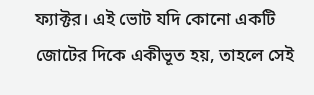ফ্যাক্টর। এই ভোট যদি কোনো একটি জোটের দিকে একীভূত হয়, তাহলে সেই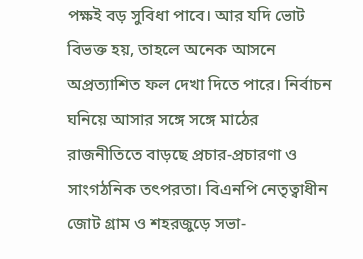পক্ষই বড় সুবিধা পাবে। আর যদি ভোট বিভক্ত হয়, তাহলে অনেক আসনে অপ্রত্যাশিত ফল দেখা দিতে পারে। নির্বাচন ঘনিয়ে আসার সঙ্গে সঙ্গে মাঠের রাজনীতিতে বাড়ছে প্রচার-প্রচারণা ও সাংগঠনিক তৎপরতা। বিএনপি নেতৃত্বাধীন জোট গ্রাম ও শহরজুড়ে সভা-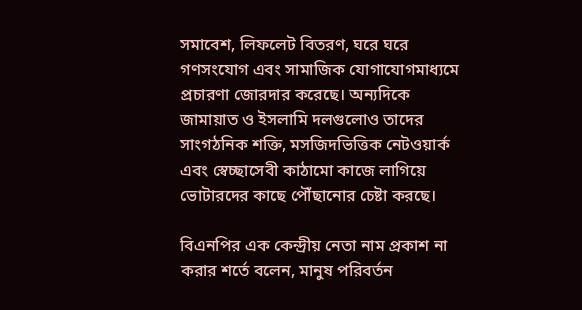সমাবেশ, লিফলেট বিতরণ, ঘরে ঘরে গণসংযোগ এবং সামাজিক যোগাযোগমাধ্যমে প্রচারণা জোরদার করেছে। অন্যদিকে জামায়াত ও ইসলামি দলগুলোও তাদের সাংগঠনিক শক্তি, মসজিদভিত্তিক নেটওয়ার্ক এবং স্বেচ্ছাসেবী কাঠামো কাজে লাগিয়ে ভোটারদের কাছে পৌঁছানোর চেষ্টা করছে।

বিএনপির এক কেন্দ্রীয় নেতা নাম প্রকাশ না করার শর্তে বলেন, মানুষ পরিবর্তন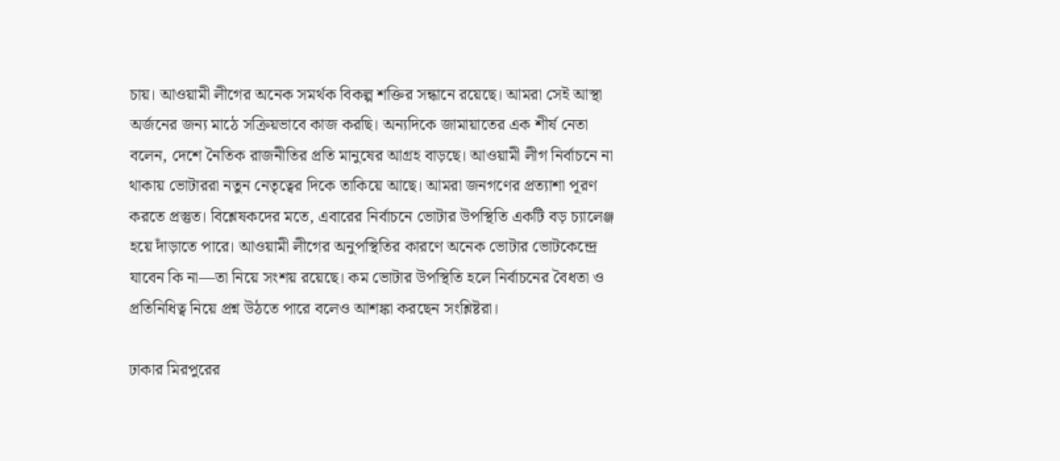চায়। আওয়ামী লীগের অনেক সমর্থক বিকল্প শক্তির সন্ধানে রয়েছে। আমরা সেই আস্থা অর্জনের জন্য মাঠে সক্রিয়ভাবে কাজ করছি। অন্যদিকে জামায়াতের এক শীর্ষ নেতা বলেন, দেশে নৈতিক রাজনীতির প্রতি মানুষের আগ্রহ বাড়ছে। আওয়ামী লীগ নির্বাচনে না থাকায় ভোটাররা নতুন নেতৃত্বের দিকে তাকিয়ে আছে। আমরা জনগণের প্রত্যাশা পূরণ করতে প্রস্তুত। বিশ্লেষকদের মতে, এবারের নির্বাচনে ভোটার উপস্থিতি একটি বড় চ্যালেঞ্জ হয়ে দাঁড়াতে পারে। আওয়ামী লীগের অনুপস্থিতির কারণে অনেক ভোটার ভোটকেন্দ্রে যাবেন কি না—তা নিয়ে সংশয় রয়েছে। কম ভোটার উপস্থিতি হলে নির্বাচনের বৈধতা ও প্রতিনিধিত্ব নিয়ে প্রশ্ন উঠতে পারে বলেও আশঙ্কা করছেন সংশ্লিষ্টরা।

ঢাকার মিরপুরের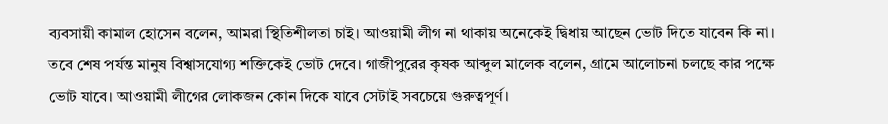ব্যবসায়ী কামাল হোসেন বলেন, আমরা স্থিতিশীলতা চাই। আওয়ামী লীগ না থাকায় অনেকেই দ্বিধায় আছেন ভোট দিতে যাবেন কি না। তবে শেষ পর্যন্ত মানুষ বিশ্বাসযোগ্য শক্তিকেই ভোট দেবে। গাজীপুরের কৃষক আব্দুল মালেক বলেন, গ্রামে আলোচনা চলছে কার পক্ষে ভোট যাবে। আওয়ামী লীগের লোকজন কোন দিকে যাবে সেটাই সবচেয়ে গুরুত্বপূর্ণ।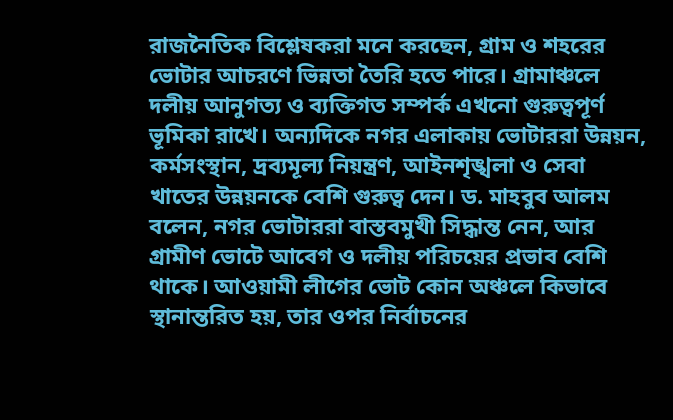রাজনৈতিক বিশ্লেষকরা মনে করছেন, গ্রাম ও শহরের ভোটার আচরণে ভিন্নতা তৈরি হতে পারে। গ্রামাঞ্চলে দলীয় আনুগত্য ও ব্যক্তিগত সম্পর্ক এখনো গুরুত্বপূর্ণ ভূমিকা রাখে। অন্যদিকে নগর এলাকায় ভোটাররা উন্নয়ন, কর্মসংস্থান, দ্রব্যমূল্য নিয়ন্ত্রণ, আইনশৃঙ্খলা ও সেবা খাতের উন্নয়নকে বেশি গুরুত্ব দেন। ড. মাহবুব আলম বলেন, নগর ভোটাররা বাস্তবমুখী সিদ্ধান্ত নেন, আর গ্রামীণ ভোটে আবেগ ও দলীয় পরিচয়ের প্রভাব বেশি থাকে। আওয়ামী লীগের ভোট কোন অঞ্চলে কিভাবে স্থানান্তরিত হয়, তার ওপর নির্বাচনের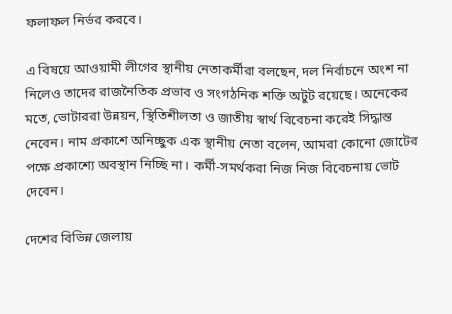ফলাফল নির্ভর করবে।

এ বিষয়ে আওয়ামী লীগের স্থানীয় নেতাকর্মীরা বলছেন, দল নির্বাচনে অংশ না নিলেও তাদের রাজনৈতিক প্রভাব ও সংগঠনিক শক্তি অটুট রয়েছে। অনেকের মতে, ভোটাররা উন্নয়ন, স্থিতিশীলতা ও জাতীয় স্বার্থ বিবেচনা করেই সিদ্ধান্ত নেবেন। নাম প্রকাশে অনিচ্ছুক এক স্থানীয় নেতা বলেন, আমরা কোনো জোটের পক্ষে প্রকাশ্যে অবস্থান নিচ্ছি না। কর্মী-সমর্থকরা নিজ নিজ বিবেচনায় ভোট দেবেন।

দেশের বিভিন্ন জেলায়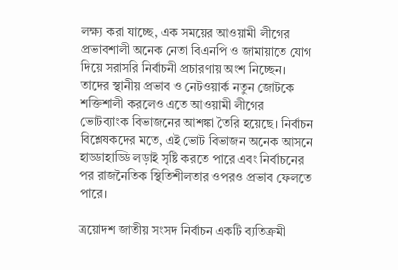লক্ষ্য করা যাচ্ছে, এক সময়ের আওয়ামী লীগের প্রভাবশালী অনেক নেতা বিএনপি ও জামায়াতে যোগ দিয়ে সরাসরি নির্বাচনী প্রচারণায় অংশ নিচ্ছেন। তাদের স্থানীয় প্রভাব ও নেটওয়ার্ক নতুন জোটকে শক্তিশালী করলেও এতে আওয়ামী লীগের ভোটব্যাংক বিভাজনের আশঙ্কা তৈরি হয়েছে। নির্বাচন বিশ্লেষকদের মতে, এই ভোট বিভাজন অনেক আসনে হাড্ডাহাড্ডি লড়াই সৃষ্টি করতে পারে এবং নির্বাচনের পর রাজনৈতিক স্থিতিশীলতার ওপরও প্রভাব ফেলতে পারে।

ত্রয়োদশ জাতীয় সংসদ নির্বাচন একটি ব্যতিক্রমী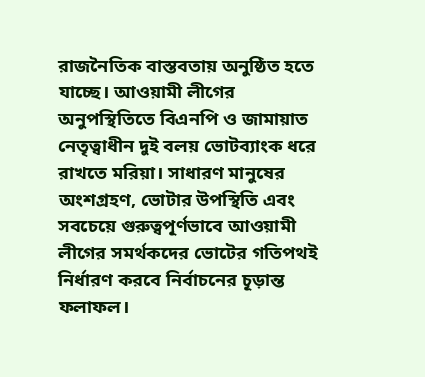রাজনৈতিক বাস্তবতায় অনুষ্ঠিত হতে যাচ্ছে। আওয়ামী লীগের অনুপস্থিতিতে বিএনপি ও জামায়াত নেতৃত্বাধীন দুই বলয় ভোটব্যাংক ধরে রাখতে মরিয়া। সাধারণ মানুষের অংশগ্রহণ, ভোটার উপস্থিতি এবং সবচেয়ে গুরুত্বপূর্ণভাবে আওয়ামী লীগের সমর্থকদের ভোটের গতিপথই নির্ধারণ করবে নির্বাচনের চূড়ান্ত ফলাফল।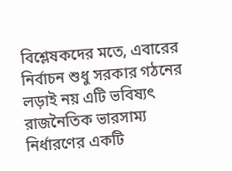বিশ্লেষকদের মতে, এবারের নির্বাচন শুধু সরকার গঠনের লড়াই নয় এটি ভবিষ্যৎ রাজনৈতিক ভারসাম্য নির্ধারণের একটি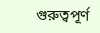গুরুত্বপূর্ণ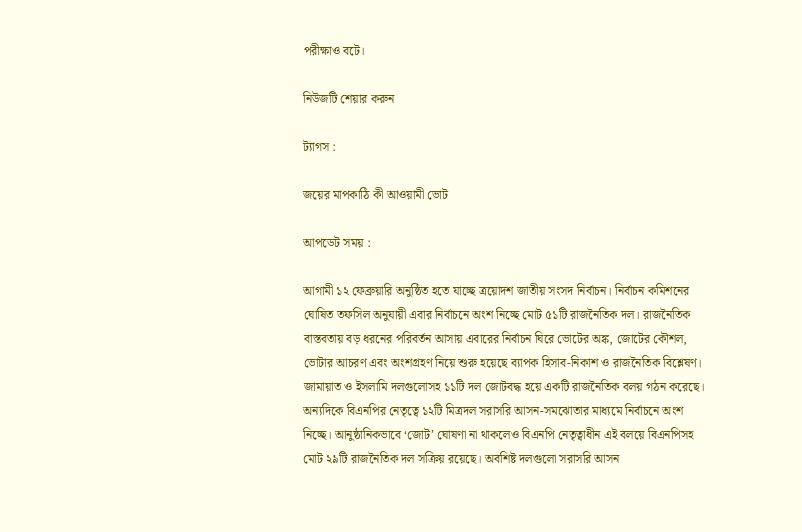পরীক্ষাও বটে।

নিউজটি শেয়ার করুন

ট্যাগস :

জয়ের মাপকাঠি কী আওয়ামী ভোট

আপডেট সময় :

আগামী ১২ ফেব্রুয়ারি অনুষ্ঠিত হতে যাচ্ছে ত্রয়োদশ জাতীয় সংসদ নির্বাচন। নির্বাচন কমিশনের ঘোষিত তফসিল অনুযায়ী এবার নির্বাচনে অংশ নিচ্ছে মোট ৫১টি রাজনৈতিক দল। রাজনৈতিক বাস্তবতায় বড় ধরনের পরিবর্তন আসায় এবারের নির্বাচন ঘিরে ভোটের অঙ্ক, জোটের কৌশল, ভোটার আচরণ এবং অংশগ্রহণ নিয়ে শুরু হয়েছে ব্যাপক হিসাব-নিকাশ ও রাজনৈতিক বিশ্লেষণ। জামায়াত ও ইসলামি দলগুলোসহ ১১টি দল জোটবদ্ধ হয়ে একটি রাজনৈতিক বলয় গঠন করেছে। অন্যদিকে বিএনপির নেতৃত্বে ১২টি মিত্রদল সরাসরি আসন-সমঝোতার মাধ্যমে নির্বাচনে অংশ নিচ্ছে। আনুষ্ঠানিকভাবে ‘জোট’ ঘোষণা না থাকলেও বিএনপি নেতৃত্বাধীন এই বলয়ে বিএনপিসহ মোট ২৯টি রাজনৈতিক দল সক্রিয় রয়েছে। অবশিষ্ট দলগুলো সরাসরি আসন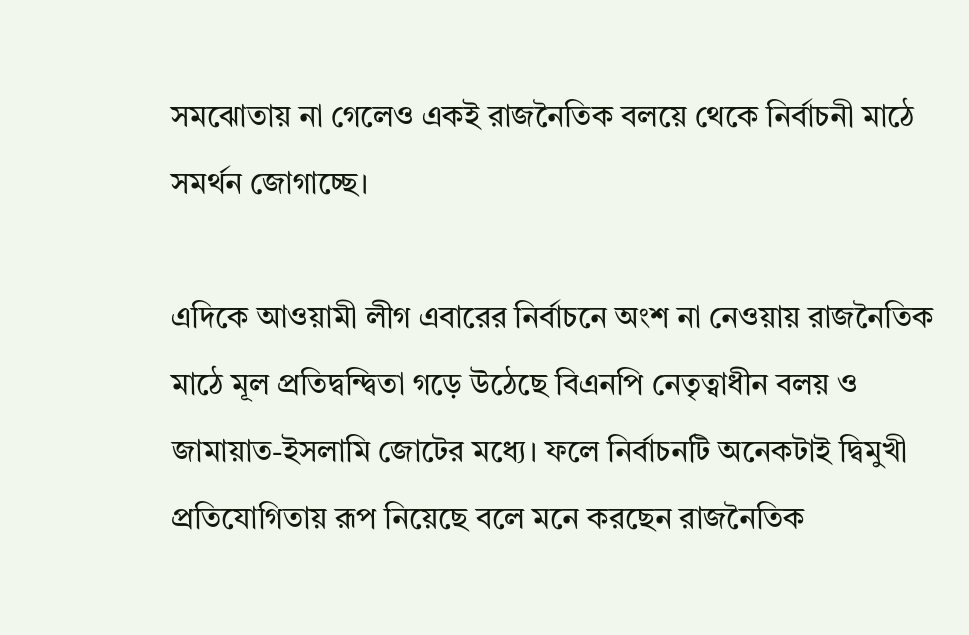সমঝোতায় না গেলেও একই রাজনৈতিক বলয়ে থেকে নির্বাচনী মাঠে সমর্থন জোগাচ্ছে।

এদিকে আওয়ামী লীগ এবারের নির্বাচনে অংশ না নেওয়ায় রাজনৈতিক মাঠে মূল প্রতিদ্বন্দ্বিতা গড়ে উঠেছে বিএনপি নেতৃত্বাধীন বলয় ও জামায়াত-ইসলামি জোটের মধ্যে। ফলে নির্বাচনটি অনেকটাই দ্বিমুখী প্রতিযোগিতায় রূপ নিয়েছে বলে মনে করছেন রাজনৈতিক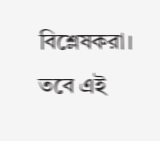বিশ্লেষকরা। তবে এই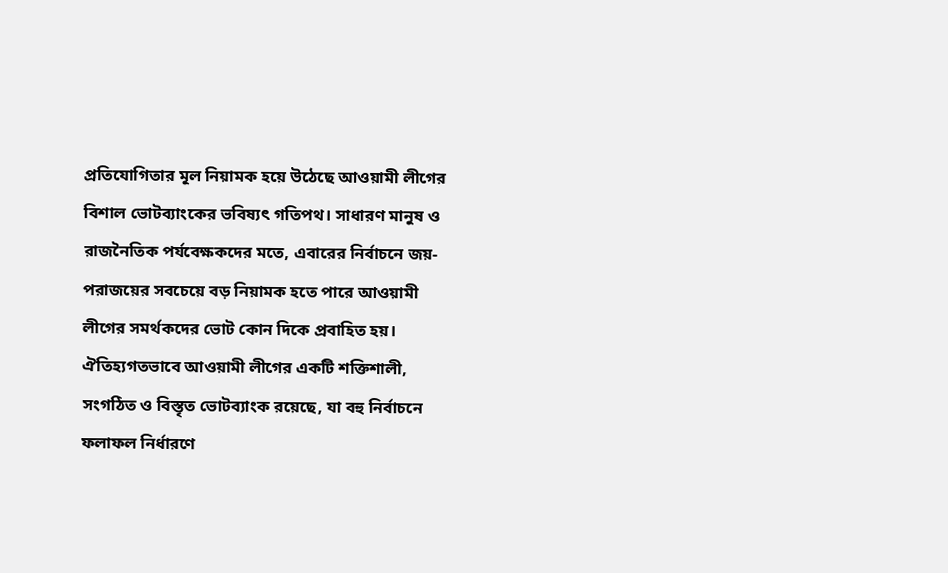প্রতিযোগিতার মূল নিয়ামক হয়ে উঠেছে আওয়ামী লীগের বিশাল ভোটব্যাংকের ভবিষ্যৎ গতিপথ। সাধারণ মানুষ ও রাজনৈতিক পর্যবেক্ষকদের মতে, এবারের নির্বাচনে জয়-পরাজয়ের সবচেয়ে বড় নিয়ামক হতে পারে আওয়ামী লীগের সমর্থকদের ভোট কোন দিকে প্রবাহিত হয়। ঐতিহ্যগতভাবে আওয়ামী লীগের একটি শক্তিশালী, সংগঠিত ও বিস্তৃত ভোটব্যাংক রয়েছে, যা বহু নির্বাচনে ফলাফল নির্ধারণে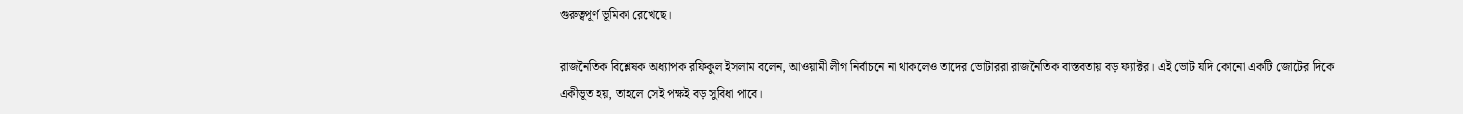গুরুত্বপূর্ণ ভূমিকা রেখেছে।

রাজনৈতিক বিশ্লেষক অধ্যাপক রফিকুল ইসলাম বলেন, আওয়ামী লীগ নির্বাচনে না থাকলেও তাদের ভোটাররা রাজনৈতিক বাস্তবতায় বড় ফ্যাক্টর। এই ভোট যদি কোনো একটি জোটের দিকে একীভূত হয়, তাহলে সেই পক্ষই বড় সুবিধা পাবে।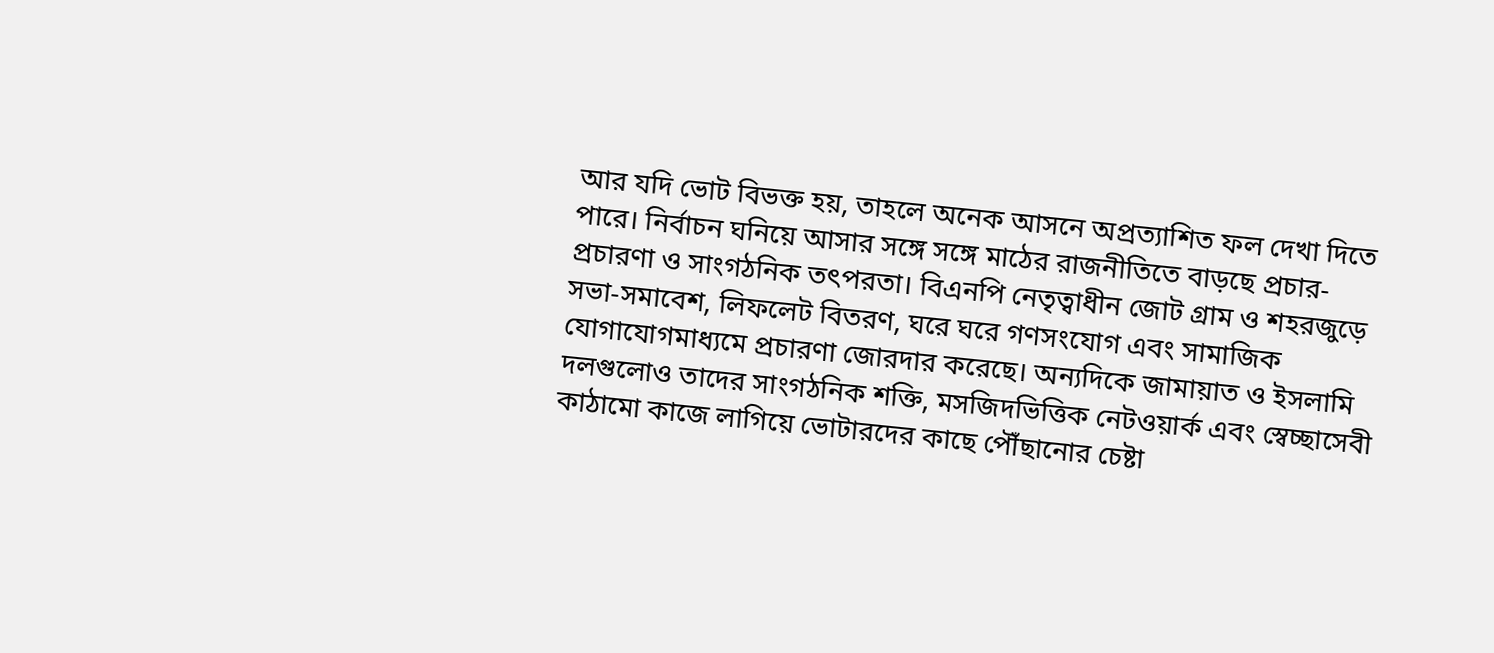আর যদি ভোট বিভক্ত হয়, তাহলে অনেক আসনে অপ্রত্যাশিত ফল দেখা দিতে পারে। নির্বাচন ঘনিয়ে আসার সঙ্গে সঙ্গে মাঠের রাজনীতিতে বাড়ছে প্রচার-প্রচারণা ও সাংগঠনিক তৎপরতা। বিএনপি নেতৃত্বাধীন জোট গ্রাম ও শহরজুড়ে সভা-সমাবেশ, লিফলেট বিতরণ, ঘরে ঘরে গণসংযোগ এবং সামাজিক যোগাযোগমাধ্যমে প্রচারণা জোরদার করেছে। অন্যদিকে জামায়াত ও ইসলামি দলগুলোও তাদের সাংগঠনিক শক্তি, মসজিদভিত্তিক নেটওয়ার্ক এবং স্বেচ্ছাসেবী কাঠামো কাজে লাগিয়ে ভোটারদের কাছে পৌঁছানোর চেষ্টা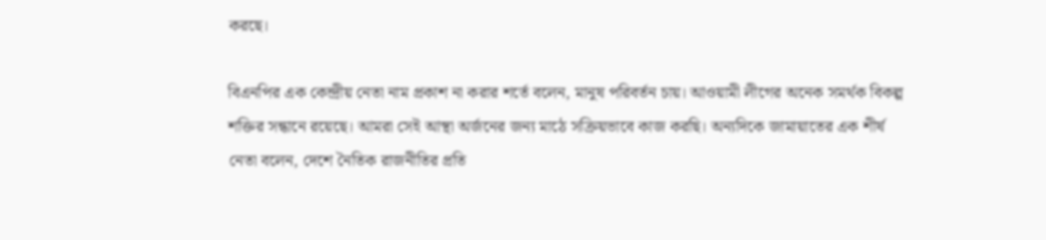করছে।

বিএনপির এক কেন্দ্রীয় নেতা নাম প্রকাশ না করার শর্তে বলেন, মানুষ পরিবর্তন চায়। আওয়ামী লীগের অনেক সমর্থক বিকল্প শক্তির সন্ধানে রয়েছে। আমরা সেই আস্থা অর্জনের জন্য মাঠে সক্রিয়ভাবে কাজ করছি। অন্যদিকে জামায়াতের এক শীর্ষ নেতা বলেন, দেশে নৈতিক রাজনীতির প্রতি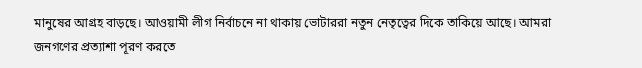মানুষের আগ্রহ বাড়ছে। আওয়ামী লীগ নির্বাচনে না থাকায় ভোটাররা নতুন নেতৃত্বের দিকে তাকিয়ে আছে। আমরা জনগণের প্রত্যাশা পূরণ করতে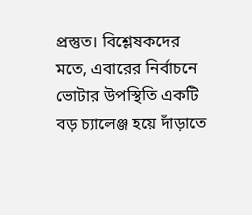প্রস্তুত। বিশ্লেষকদের মতে, এবারের নির্বাচনে ভোটার উপস্থিতি একটি বড় চ্যালেঞ্জ হয়ে দাঁড়াতে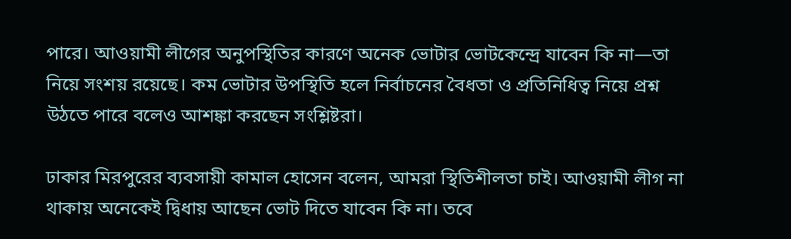পারে। আওয়ামী লীগের অনুপস্থিতির কারণে অনেক ভোটার ভোটকেন্দ্রে যাবেন কি না—তা নিয়ে সংশয় রয়েছে। কম ভোটার উপস্থিতি হলে নির্বাচনের বৈধতা ও প্রতিনিধিত্ব নিয়ে প্রশ্ন উঠতে পারে বলেও আশঙ্কা করছেন সংশ্লিষ্টরা।

ঢাকার মিরপুরের ব্যবসায়ী কামাল হোসেন বলেন, আমরা স্থিতিশীলতা চাই। আওয়ামী লীগ না থাকায় অনেকেই দ্বিধায় আছেন ভোট দিতে যাবেন কি না। তবে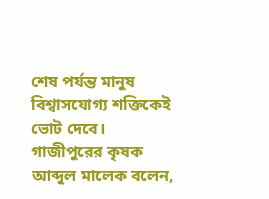শেষ পর্যন্ত মানুষ বিশ্বাসযোগ্য শক্তিকেই ভোট দেবে। গাজীপুরের কৃষক আব্দুল মালেক বলেন,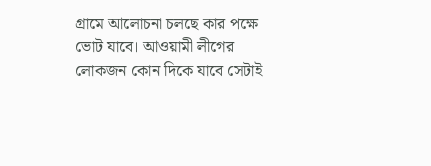গ্রামে আলোচনা চলছে কার পক্ষে ভোট যাবে। আওয়ামী লীগের লোকজন কোন দিকে যাবে সেটাই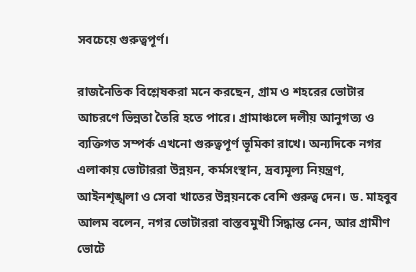সবচেয়ে গুরুত্বপূর্ণ।

রাজনৈতিক বিশ্লেষকরা মনে করছেন, গ্রাম ও শহরের ভোটার আচরণে ভিন্নতা তৈরি হতে পারে। গ্রামাঞ্চলে দলীয় আনুগত্য ও ব্যক্তিগত সম্পর্ক এখনো গুরুত্বপূর্ণ ভূমিকা রাখে। অন্যদিকে নগর এলাকায় ভোটাররা উন্নয়ন, কর্মসংস্থান, দ্রব্যমূল্য নিয়ন্ত্রণ, আইনশৃঙ্খলা ও সেবা খাতের উন্নয়নকে বেশি গুরুত্ব দেন। ড. মাহবুব আলম বলেন, নগর ভোটাররা বাস্তবমুখী সিদ্ধান্ত নেন, আর গ্রামীণ ভোটে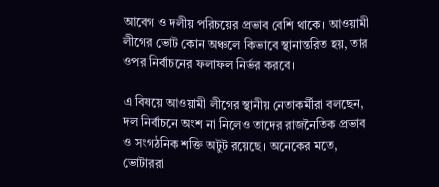আবেগ ও দলীয় পরিচয়ের প্রভাব বেশি থাকে। আওয়ামী লীগের ভোট কোন অঞ্চলে কিভাবে স্থানান্তরিত হয়, তার ওপর নির্বাচনের ফলাফল নির্ভর করবে।

এ বিষয়ে আওয়ামী লীগের স্থানীয় নেতাকর্মীরা বলছেন, দল নির্বাচনে অংশ না নিলেও তাদের রাজনৈতিক প্রভাব ও সংগঠনিক শক্তি অটুট রয়েছে। অনেকের মতে, ভোটাররা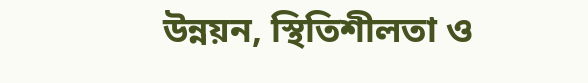উন্নয়ন, স্থিতিশীলতা ও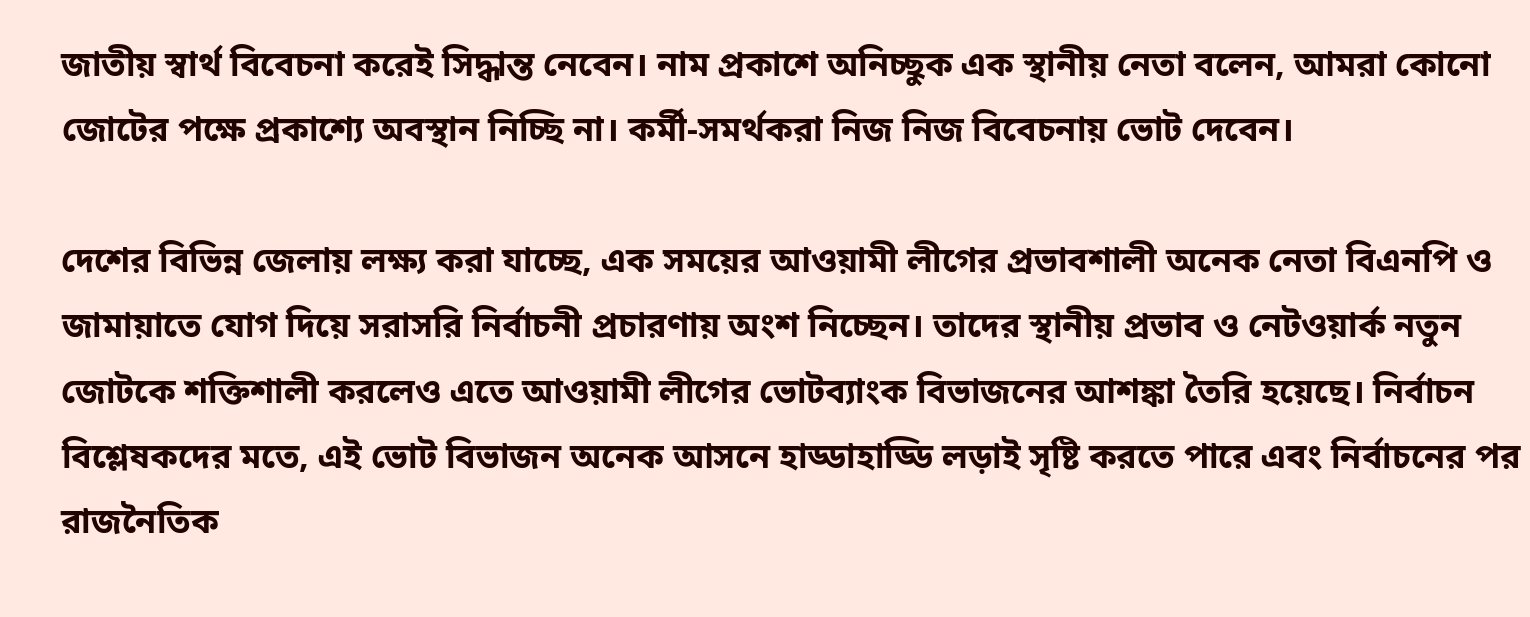জাতীয় স্বার্থ বিবেচনা করেই সিদ্ধান্ত নেবেন। নাম প্রকাশে অনিচ্ছুক এক স্থানীয় নেতা বলেন, আমরা কোনো জোটের পক্ষে প্রকাশ্যে অবস্থান নিচ্ছি না। কর্মী-সমর্থকরা নিজ নিজ বিবেচনায় ভোট দেবেন।

দেশের বিভিন্ন জেলায় লক্ষ্য করা যাচ্ছে, এক সময়ের আওয়ামী লীগের প্রভাবশালী অনেক নেতা বিএনপি ও জামায়াতে যোগ দিয়ে সরাসরি নির্বাচনী প্রচারণায় অংশ নিচ্ছেন। তাদের স্থানীয় প্রভাব ও নেটওয়ার্ক নতুন জোটকে শক্তিশালী করলেও এতে আওয়ামী লীগের ভোটব্যাংক বিভাজনের আশঙ্কা তৈরি হয়েছে। নির্বাচন বিশ্লেষকদের মতে, এই ভোট বিভাজন অনেক আসনে হাড্ডাহাড্ডি লড়াই সৃষ্টি করতে পারে এবং নির্বাচনের পর রাজনৈতিক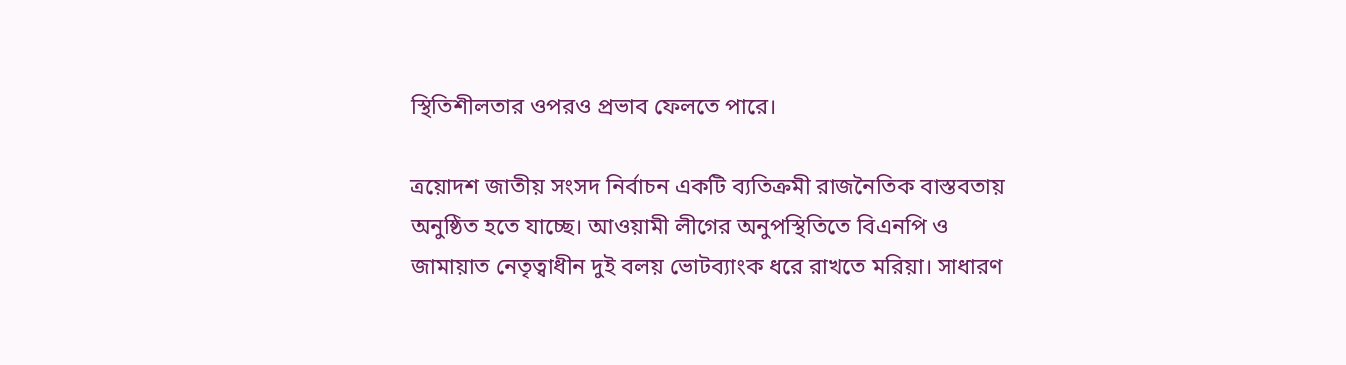স্থিতিশীলতার ওপরও প্রভাব ফেলতে পারে।

ত্রয়োদশ জাতীয় সংসদ নির্বাচন একটি ব্যতিক্রমী রাজনৈতিক বাস্তবতায় অনুষ্ঠিত হতে যাচ্ছে। আওয়ামী লীগের অনুপস্থিতিতে বিএনপি ও জামায়াত নেতৃত্বাধীন দুই বলয় ভোটব্যাংক ধরে রাখতে মরিয়া। সাধারণ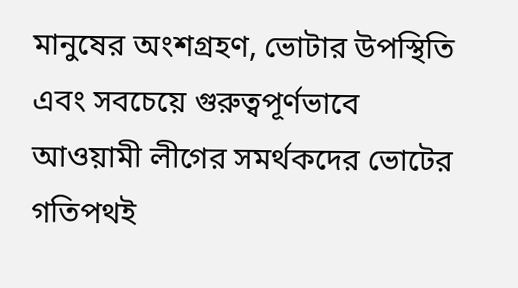মানুষের অংশগ্রহণ, ভোটার উপস্থিতি এবং সবচেয়ে গুরুত্বপূর্ণভাবে আওয়ামী লীগের সমর্থকদের ভোটের গতিপথই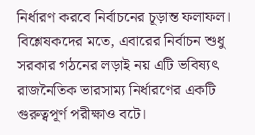নির্ধারণ করবে নির্বাচনের চূড়ান্ত ফলাফল। বিশ্লেষকদের মতে, এবারের নির্বাচন শুধু সরকার গঠনের লড়াই নয় এটি ভবিষ্যৎ রাজনৈতিক ভারসাম্য নির্ধারণের একটি গুরুত্বপূর্ণ পরীক্ষাও বটে।